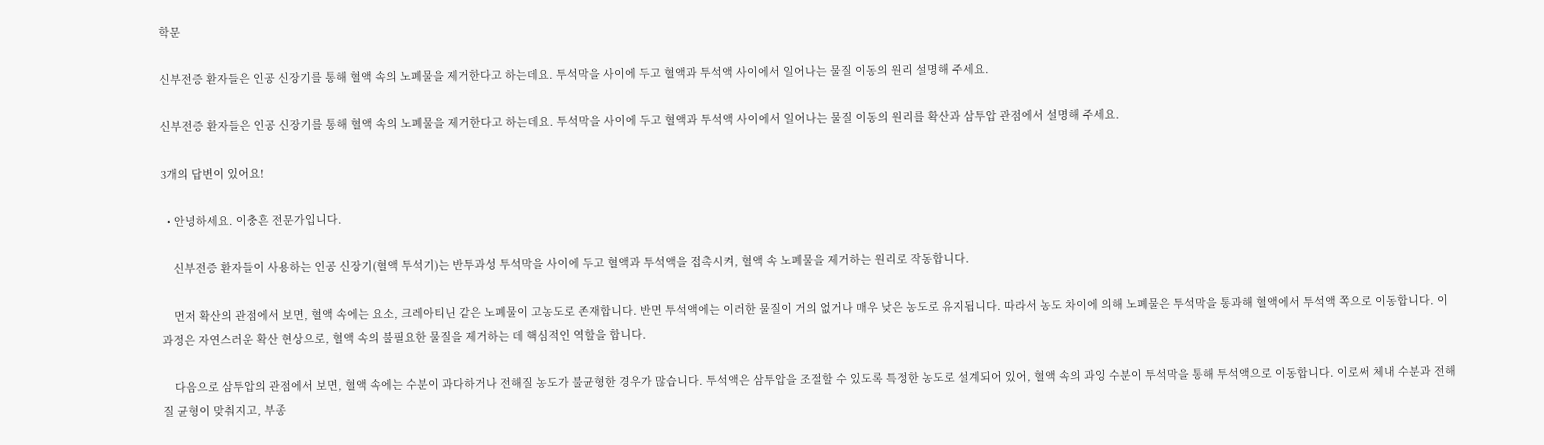학문

신부전증 환자들은 인공 신장기를 통해 혈액 속의 노폐물을 제거한다고 하는데요. 투석막을 사이에 두고 혈액과 투석액 사이에서 일어나는 물질 이동의 원리 설명해 주세요.

신부전증 환자들은 인공 신장기를 통해 혈액 속의 노폐물을 제거한다고 하는데요. 투석막을 사이에 두고 혈액과 투석액 사이에서 일어나는 물질 이동의 원리를 확산과 삼투압 관점에서 설명해 주세요.

3개의 답변이 있어요!

  • 안녕하세요. 이충흔 전문가입니다.

    신부전증 환자들이 사용하는 인공 신장기(혈액 투석기)는 반투과성 투석막을 사이에 두고 혈액과 투석액을 접촉시켜, 혈액 속 노폐물을 제거하는 원리로 작동합니다.

    먼저 확산의 관점에서 보면, 혈액 속에는 요소, 크레아티닌 같은 노폐물이 고농도로 존재합니다. 반면 투석액에는 이러한 물질이 거의 없거나 매우 낮은 농도로 유지됩니다. 따라서 농도 차이에 의해 노폐물은 투석막을 통과해 혈액에서 투석액 쪽으로 이동합니다. 이 과정은 자연스러운 확산 현상으로, 혈액 속의 불필요한 물질을 제거하는 데 핵심적인 역할을 합니다.

    다음으로 삼투압의 관점에서 보면, 혈액 속에는 수분이 과다하거나 전해질 농도가 불균형한 경우가 많습니다. 투석액은 삼투압을 조절할 수 있도록 특정한 농도로 설계되어 있어, 혈액 속의 과잉 수분이 투석막을 통해 투석액으로 이동합니다. 이로써 체내 수분과 전해질 균형이 맞춰지고, 부종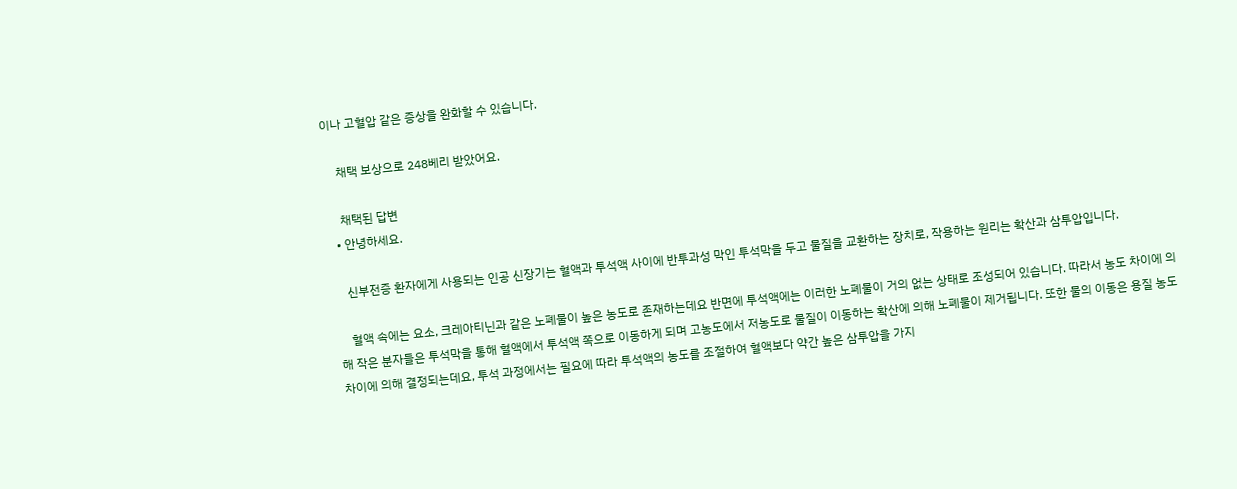이나 고혈압 같은 증상을 완화할 수 있습니다.

    채택 보상으로 248베리 받았어요.

    채택된 답변
  • 안녕하세요.

    신부전증 환자에게 사용되는 인공 신장기는 혈액과 투석액 사이에 반투과성 막인 투석막을 두고 물질을 교환하는 장치로, 작용하는 원리는 확산과 삼투압입니다.

    혈액 속에는 요소, 크레아티닌과 같은 노폐물이 높은 농도로 존재하는데요 반면에 투석액에는 이러한 노폐물이 거의 없는 상태로 조성되어 있습니다. 따라서 농도 차이에 의해 작은 분자들은 투석막을 통해 혈액에서 투석액 쪽으로 이동하게 되며 고농도에서 저농도로 물질이 이동하는 확산에 의해 노폐물이 제거됩니다. 또한 물의 이동은 용질 농도 차이에 의해 결정되는데요, 투석 과정에서는 필요에 따라 투석액의 농도를 조절하여 혈액보다 약간 높은 삼투압을 가지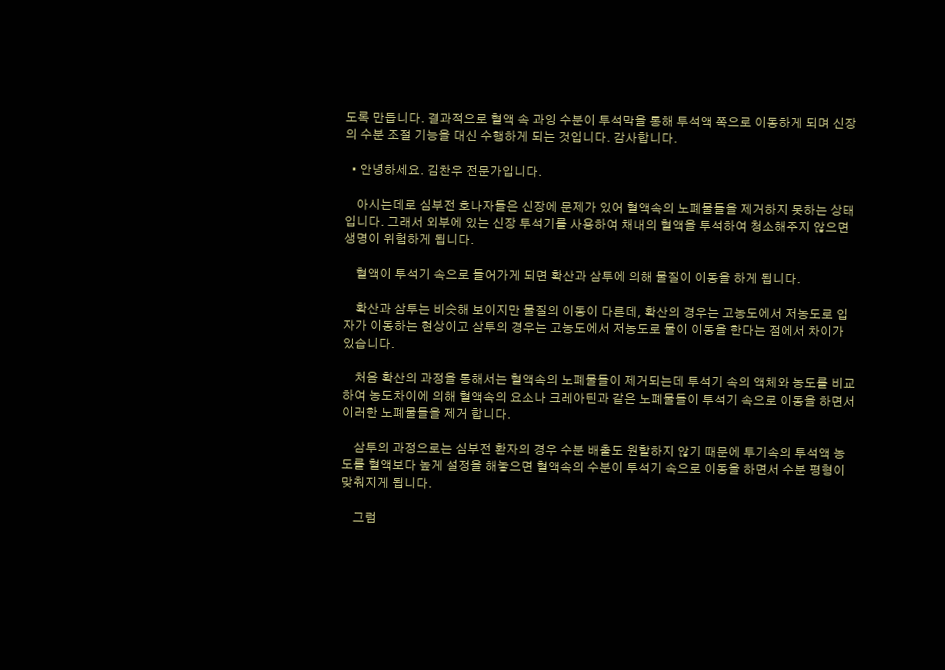도록 만듭니다. 결과적으로 혈액 속 과잉 수분이 투석막을 통해 투석액 쪽으로 이동하게 되며 신장의 수분 조절 기능을 대신 수행하게 되는 것입니다. 감사합니다.

  • 안녕하세요. 김찬우 전문가입니다.

    아시는데로 심부전 호나자들은 신장에 문제가 있어 혈액속의 노폐물들을 제거하지 못하는 상태 입니다. 그래서 외부에 있는 신장 투석기를 사용하여 채내의 혈액을 투석하여 청소해주지 않으면 생명이 위험하게 됩니다.

    혈액이 투석기 속으로 들어가게 되면 확산과 삼투에 의해 물질이 이동을 하게 됩니다.

    확산과 삼투는 비슷해 보이지만 물질의 이동이 다른데, 확산의 경우는 고농도에서 저농도로 입자가 이동하는 현상이고 삼투의 경우는 고농도에서 저농도로 물이 이동을 한다는 점에서 차이가 있습니다.

    처음 확산의 과정을 통해서는 혈액속의 노폐물들이 제거되는데 투석기 속의 액체와 농도를 비교하여 농도차이에 의해 혈액속의 요소나 크레아틴과 같은 노폐물들이 투석기 속으로 이동을 하면서 이러한 노폐물들을 제거 합니다.

    삼투의 과정으로는 심부전 환자의 경우 수분 배출도 원할하지 않기 때문에 투기속의 투석액 농도를 혈액보다 높게 설정을 해놓으면 혈액속의 수분이 투석기 속으로 이동을 하면서 수분 평형이 맞춰지게 됩니다.

    그럼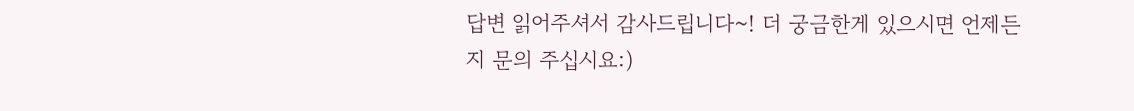답변 읽어주셔서 감사드립니다~! 더 궁금한게 있으시면 언제든지 문의 주십시요:)